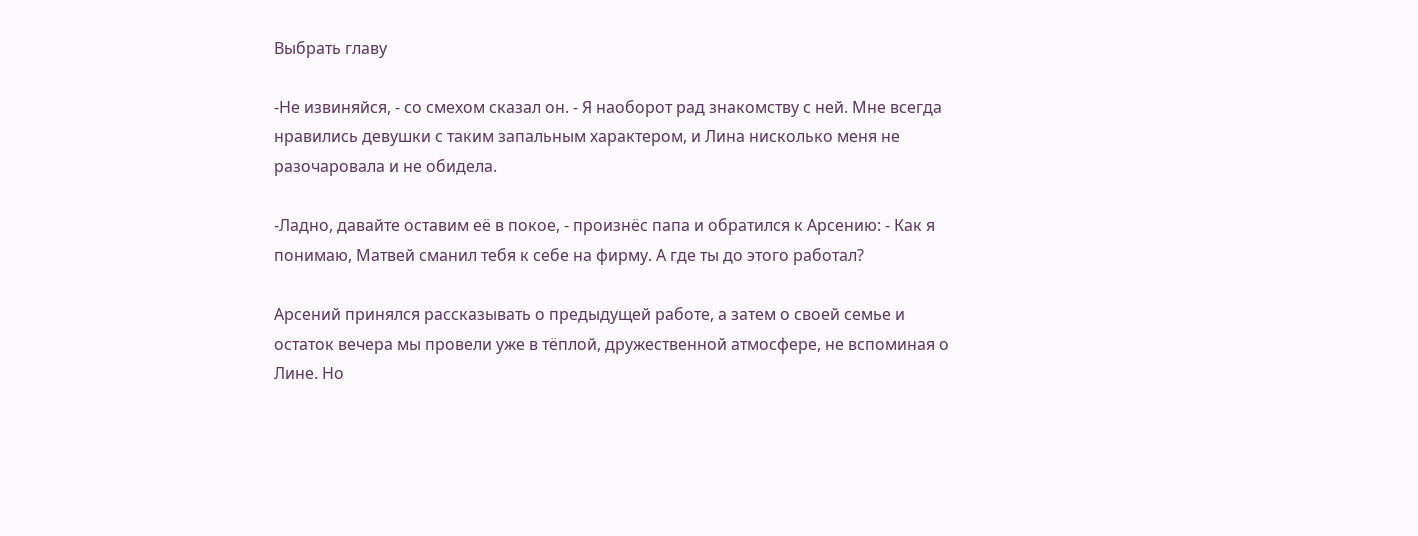Выбрать главу

-Не извиняйся, - со смехом сказал он. - Я наоборот рад знакомству с ней. Мне всегда нравились девушки с таким запальным характером, и Лина нисколько меня не разочаровала и не обидела.

-Ладно, давайте оставим её в покое, - произнёс папа и обратился к Арсению: - Как я понимаю, Матвей сманил тебя к себе на фирму. А где ты до этого работал?

Арсений принялся рассказывать о предыдущей работе, а затем о своей семье и остаток вечера мы провели уже в тёплой, дружественной атмосфере, не вспоминая о Лине. Но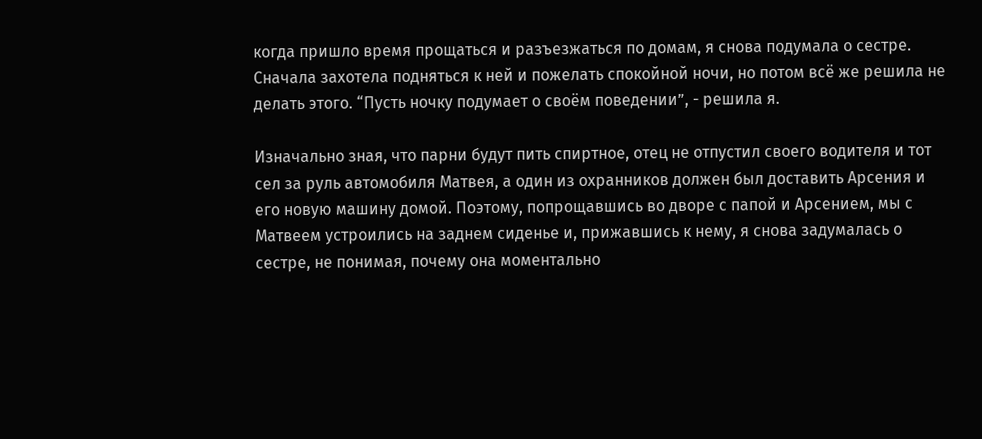когда пришло время прощаться и разъезжаться по домам, я снова подумала о сестре. Сначала захотела подняться к ней и пожелать спокойной ночи, но потом всё же решила не делать этого. “Пусть ночку подумает о своём поведении”, - решила я.

Изначально зная, что парни будут пить спиртное, отец не отпустил своего водителя и тот сел за руль автомобиля Матвея, а один из охранников должен был доставить Арсения и его новую машину домой. Поэтому, попрощавшись во дворе с папой и Арсением, мы с Матвеем устроились на заднем сиденье и, прижавшись к нему, я снова задумалась о сестре, не понимая, почему она моментально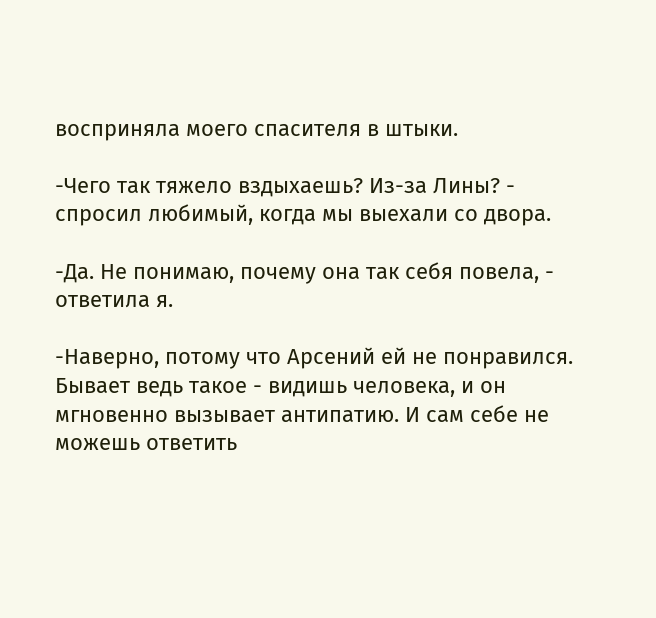восприняла моего спасителя в штыки.

-Чего так тяжело вздыхаешь? Из-за Лины? - спросил любимый, когда мы выехали со двора.

-Да. Не понимаю, почему она так себя повела, - ответила я.

-Наверно, потому что Арсений ей не понравился. Бывает ведь такое - видишь человека, и он мгновенно вызывает антипатию. И сам себе не можешь ответить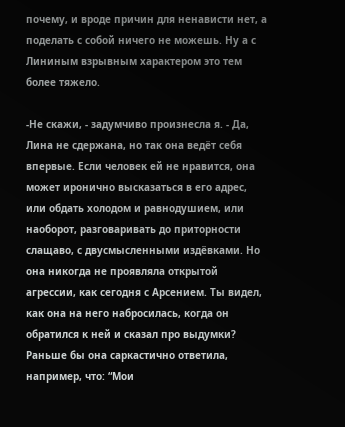почему, и вроде причин для ненависти нет, а поделать с собой ничего не можешь. Ну а с Лининым взрывным характером это тем более тяжело.

-Не скажи, - задумчиво произнесла я. - Да, Лина не сдержана, но так она ведёт себя впервые. Если человек ей не нравится, она может иронично высказаться в его адрес, или обдать холодом и равнодушием, или наоборот, разговаривать до приторности слащаво, с двусмысленными издёвками. Но она никогда не проявляла открытой агрессии, как сегодня с Арсением. Ты видел, как она на него набросилась, когда он обратился к ней и сказал про выдумки? Раньше бы она саркастично ответила, например, что: “Мои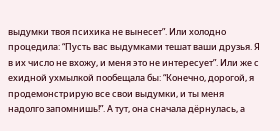выдумки твоя психика не вынесет”. Или холодно процедила: “Пусть вас выдумками тешат ваши друзья. Я в их число не вхожу, и меня это не интересует”. Или же с ехидной ухмылкой пообещала бы: “Конечно, дорогой, я продемонстрирую все свои выдумки, и ты меня надолго запомнишь!”. А тут, она сначала дёрнулась, а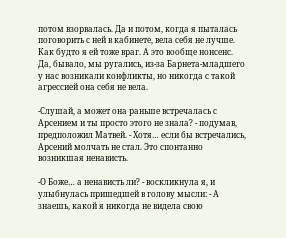потом взорвалась. Да и потом, когда я пыталась поговорить с ней в кабинете, вела себя не лучше. Как будто я ей тоже враг. А это вообще нонсенс. Да, бывало, мы ругались, из-за Барнета-младшего у нас возникали конфликты, но никогда с такой агрессией она себя не вела.

-Слушай, а может она раньше встречалась с Арсением и ты просто этого не знала? - подумав, предположил Матвей. - Хотя… если бы встречались, Арсений молчать не стал. Это спонтанно возникшая ненависть.

-О Боже… а ненависть ли? - воскликнула я, и улыбнулась пришедшей в голову мысли: - А знаешь, какой я никогда не видела свою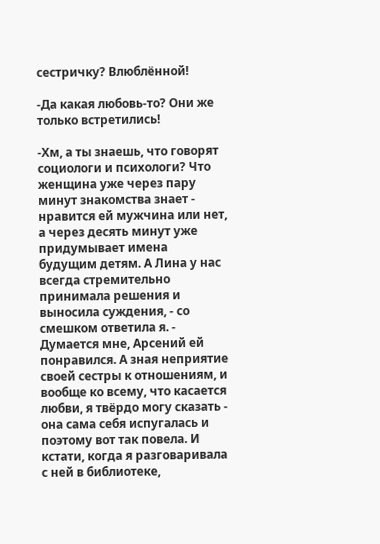сестричку? Влюблённой!

-Да какая любовь-то? Они же только встретились!

-Хм, а ты знаешь, что говорят социологи и психологи? Что женщина уже через пару минут знакомства знает - нравится ей мужчина или нет, а через десять минут уже придумывает имена будущим детям. А Лина у нас всегда стремительно принимала решения и выносила суждения, - со смешком ответила я. - Думается мне, Арсений ей понравился. А зная неприятие своей сестры к отношениям, и вообще ко всему, что касается любви, я твёрдо могу сказать - она сама себя испугалась и поэтому вот так повела. И кстати, когда я разговаривала с ней в библиотеке,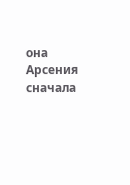она Арсения сначала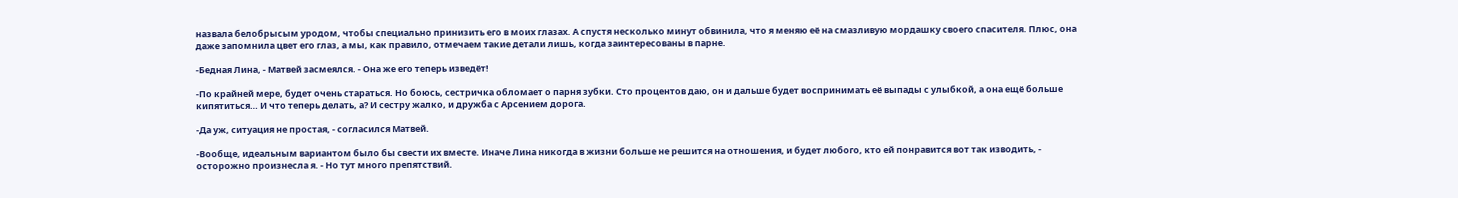назвала белобрысым уродом, чтобы специально принизить его в моих глазах. А спустя несколько минут обвинила, что я меняю её на смазливую мордашку своего спасителя. Плюс, она даже запомнила цвет его глаз, а мы, как правило, отмечаем такие детали лишь, когда заинтересованы в парне.

-Бедная Лина, - Матвей засмеялся. - Она же его теперь изведёт!

-По крайней мере, будет очень стараться. Но боюсь, сестричка обломает о парня зубки. Сто процентов даю, он и дальше будет воспринимать её выпады с улыбкой, а она ещё больше кипятиться… И что теперь делать, а? И сестру жалко, и дружба с Арсением дорога.

-Да уж, ситуация не простая, - согласился Матвей.

-Вообще, идеальным вариантом было бы свести их вместе. Иначе Лина никогда в жизни больше не решится на отношения, и будет любого, кто ей понравится вот так изводить, - осторожно произнесла я. - Но тут много препятствий.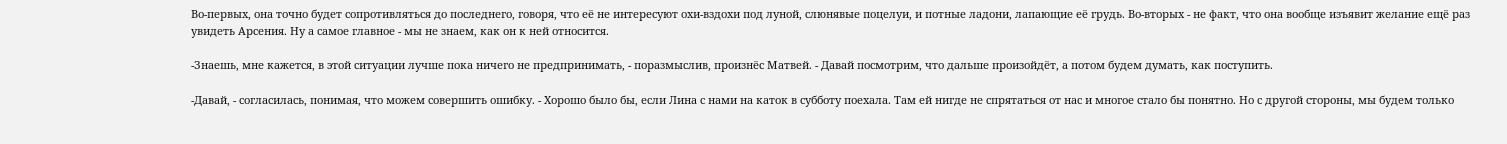Во-первых, она точно будет сопротивляться до последнего, говоря, что её не интересуют охи-вздохи под луной, слюнявые поцелуи, и потные ладони, лапающие её грудь. Во-вторых - не факт, что она вообще изъявит желание ещё раз увидеть Арсения. Ну а самое главное - мы не знаем, как он к ней относится.

-Знаешь, мне кажется, в этой ситуации лучше пока ничего не предпринимать, - поразмыслив, произнёс Матвей. - Давай посмотрим, что дальше произойдёт, а потом будем думать, как поступить.

-Давай, - согласилась, понимая, что можем совершить ошибку. - Хорошо было бы, если Лина с нами на каток в субботу поехала. Там ей нигде не спрятаться от нас и многое стало бы понятно. Но с другой стороны, мы будем только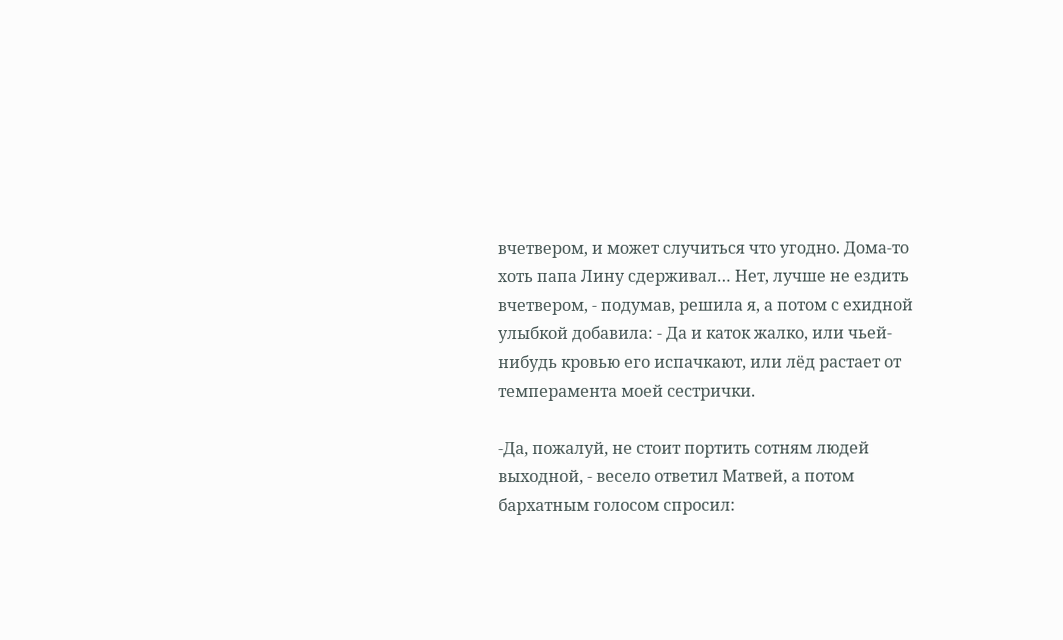вчетвером, и может случиться что угодно. Дома-то хоть папа Лину сдерживал… Нет, лучше не ездить вчетвером, - подумав, решила я, а потом с ехидной улыбкой добавила: - Да и каток жалко, или чьей-нибудь кровью его испачкают, или лёд растает от темперамента моей сестрички.

-Да, пожалуй, не стоит портить сотням людей выходной, - весело ответил Матвей, а потом бархатным голосом спросил: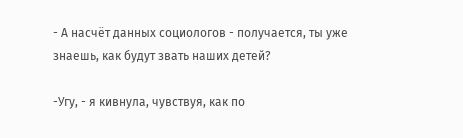- А насчёт данных социологов - получается, ты уже знаешь, как будут звать наших детей?

-Угу, - я кивнула, чувствуя, как по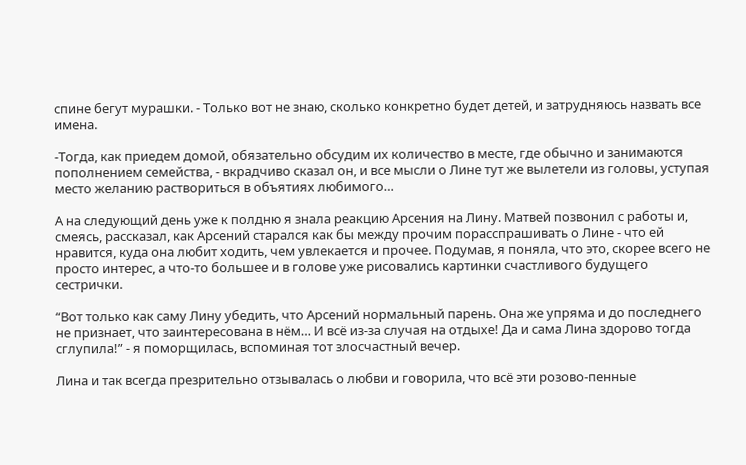спине бегут мурашки. - Только вот не знаю, сколько конкретно будет детей, и затрудняюсь назвать все имена.

-Тогда, как приедем домой, обязательно обсудим их количество в месте, где обычно и занимаются пополнением семейства, - вкрадчиво сказал он, и все мысли о Лине тут же вылетели из головы, уступая место желанию раствориться в объятиях любимого…

А на следующий день уже к полдню я знала реакцию Арсения на Лину. Матвей позвонил с работы и, смеясь, рассказал, как Арсений старался как бы между прочим порасспрашивать о Лине - что ей нравится, куда она любит ходить, чем увлекается и прочее. Подумав, я поняла, что это, скорее всего не просто интерес, а что-то большее и в голове уже рисовались картинки счастливого будущего сестрички.

“Вот только как саму Лину убедить, что Арсений нормальный парень. Она же упряма и до последнего не признает, что заинтересована в нём… И всё из-за случая на отдыхе! Да и сама Лина здорово тогда сглупила!” - я поморщилась, вспоминая тот злосчастный вечер.

Лина и так всегда презрительно отзывалась о любви и говорила, что всё эти розово-пенные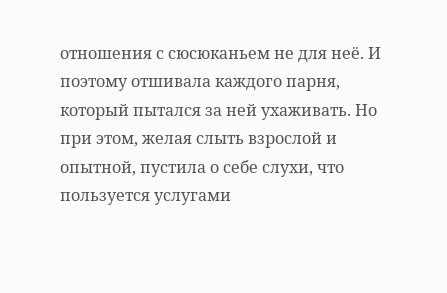отношения с сюсюканьем не для неё. И поэтому отшивала каждого парня, который пытался за ней ухаживать. Но при этом, желая слыть взрослой и опытной, пустила о себе слухи, что пользуется услугами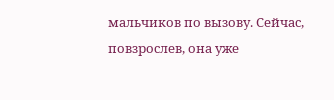мальчиков по вызову. Сейчас, повзрослев, она уже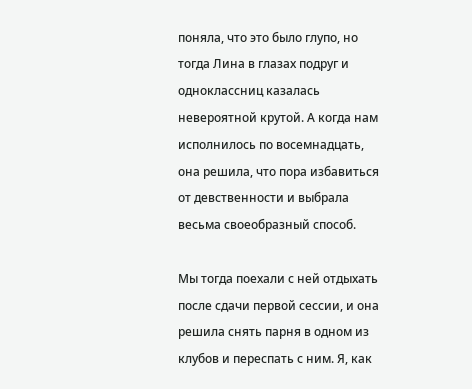поняла, что это было глупо, но тогда Лина в глазах подруг и одноклассниц казалась невероятной крутой. А когда нам исполнилось по восемнадцать, она решила, что пора избавиться от девственности и выбрала весьма своеобразный способ.

Мы тогда поехали с ней отдыхать после сдачи первой сессии, и она решила снять парня в одном из клубов и переспать с ним. Я, как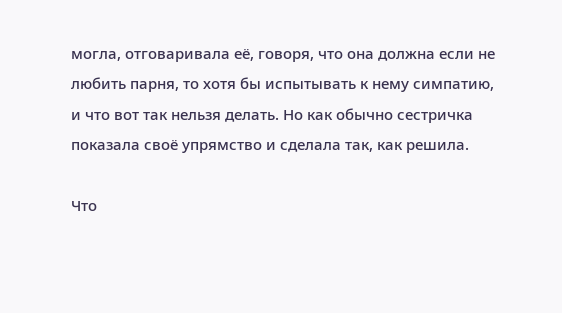могла, отговаривала её, говоря, что она должна если не любить парня, то хотя бы испытывать к нему симпатию, и что вот так нельзя делать. Но как обычно сестричка показала своё упрямство и сделала так, как решила.

Что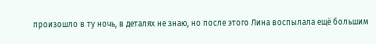произошло в ту ночь, в деталях не знаю, но после этого Лина воспылала ещё большим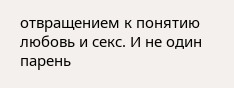отвращением к понятию любовь и секс. И не один парень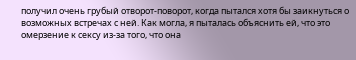получил очень грубый отворот-поворот, когда пытался хотя бы заикнуться о возможных встречах с ней. Как могла, я пыталась объяснить ей, что это омерзение к сексу из-за того, что она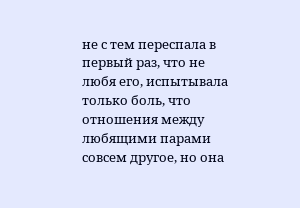не с тем переспала в первый раз, что не любя его, испытывала только боль, что отношения между любящими парами совсем другое, но она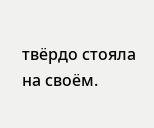твёрдо стояла на своём.